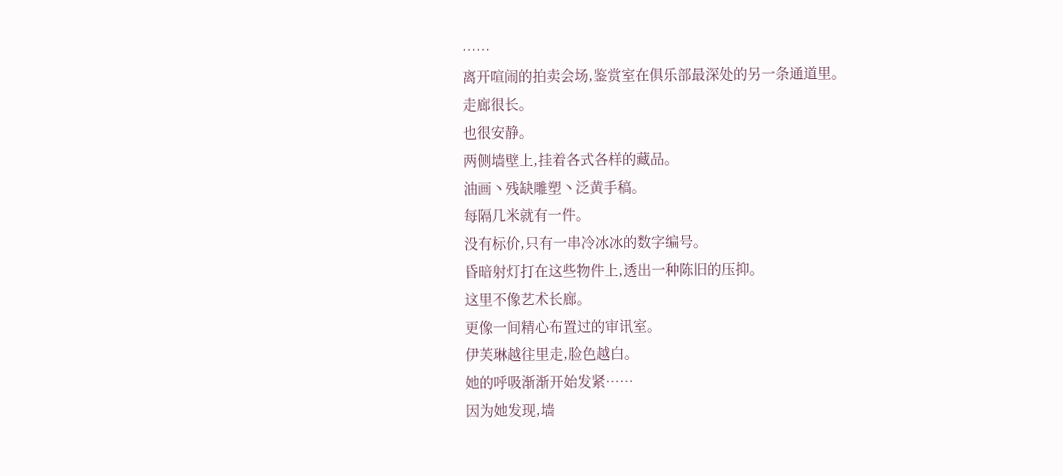……
离开喧闹的拍卖会场,鉴赏室在俱乐部最深处的另一条通道里。
走廊很长。
也很安静。
两侧墙壁上,挂着各式各样的藏品。
油画丶残缺雕塑丶泛黄手稿。
每隔几米就有一件。
没有标价,只有一串冷冰冰的数字编号。
昏暗射灯打在这些物件上,透出一种陈旧的压抑。
这里不像艺术长廊。
更像一间精心布置过的审讯室。
伊芙琳越往里走,脸色越白。
她的呼吸渐渐开始发紧……
因为她发现,墙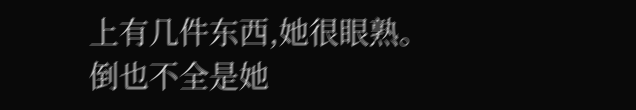上有几件东西,她很眼熟。
倒也不全是她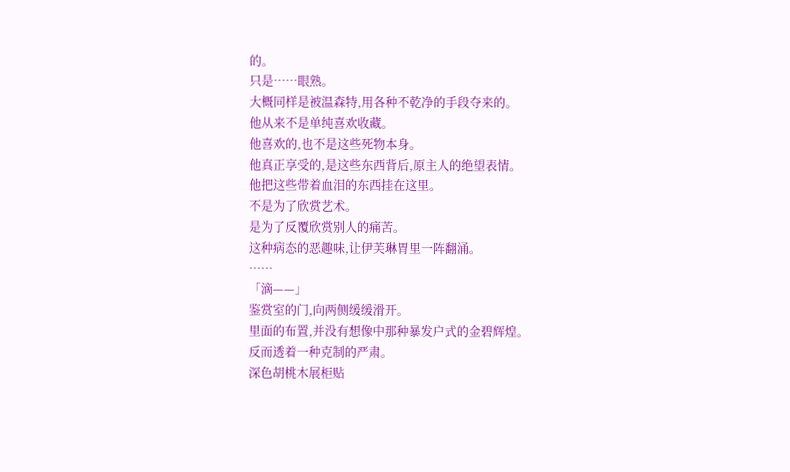的。
只是……眼熟。
大概同样是被温森特,用各种不乾净的手段夺来的。
他从来不是单纯喜欢收藏。
他喜欢的,也不是这些死物本身。
他真正享受的,是这些东西背后,原主人的绝望表情。
他把这些带着血泪的东西挂在这里。
不是为了欣赏艺术。
是为了反覆欣赏别人的痛苦。
这种病态的恶趣味,让伊芙琳胃里一阵翻涌。
……
「滴——」
鉴赏室的门,向两侧缓缓滑开。
里面的布置,并没有想像中那种暴发户式的金碧辉煌。
反而透着一种克制的严肃。
深色胡桃木展柜贴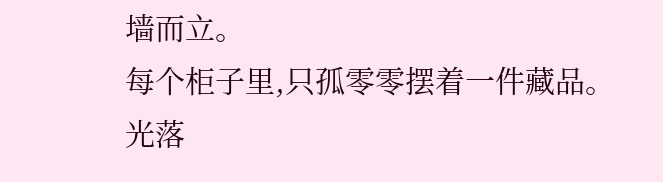墙而立。
每个柜子里,只孤零零摆着一件藏品。
光落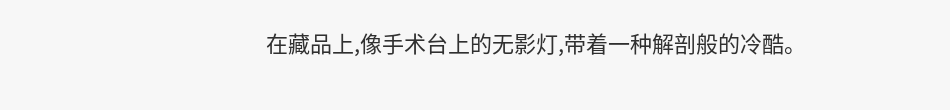在藏品上,像手术台上的无影灯,带着一种解剖般的冷酷。